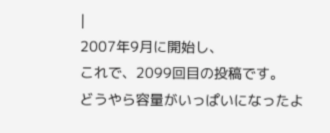|
2007年9月に開始し、
これで、2099回目の投稿です。
どうやら容量がいっぱいになったよ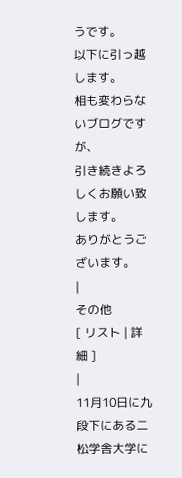うです。
以下に引っ越します。
相も変わらないブログですが、
引き続きよろしくお願い致します。
ありがとうございます。
|
その他
[ リスト | 詳細 ]
|
11月10日に九段下にある二松学舎大学に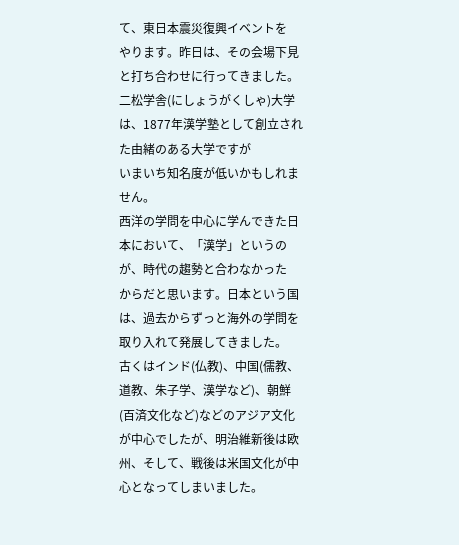て、東日本震災復興イベントを
やります。昨日は、その会場下見と打ち合わせに行ってきました。
二松学舎(にしょうがくしゃ)大学は、1877年漢学塾として創立された由緒のある大学ですが
いまいち知名度が低いかもしれません。
西洋の学問を中心に学んできた日本において、「漢学」というのが、時代の趨勢と合わなかった
からだと思います。日本という国は、過去からずっと海外の学問を取り入れて発展してきました。
古くはインド(仏教)、中国(儒教、道教、朱子学、漢学など)、朝鮮(百済文化など)などのアジア文化
が中心でしたが、明治維新後は欧州、そして、戦後は米国文化が中心となってしまいました。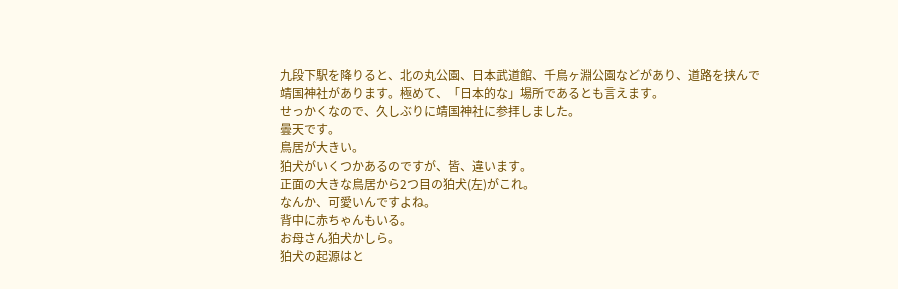九段下駅を降りると、北の丸公園、日本武道館、千鳥ヶ淵公園などがあり、道路を挟んで
靖国神社があります。極めて、「日本的な」場所であるとも言えます。
せっかくなので、久しぶりに靖国神社に参拝しました。
曇天です。
鳥居が大きい。
狛犬がいくつかあるのですが、皆、違います。
正面の大きな鳥居から2つ目の狛犬(左)がこれ。
なんか、可愛いんですよね。
背中に赤ちゃんもいる。
お母さん狛犬かしら。
狛犬の起源はと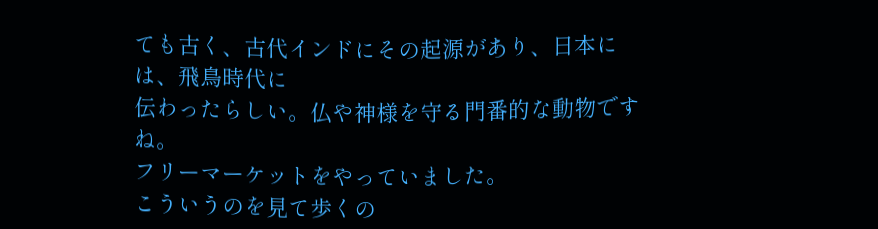ても古く、古代インドにその起源があり、日本には、飛鳥時代に
伝わったらしい。仏や神様を守る門番的な動物ですね。
フリーマーケットをやっていました。
こういうのを見て歩くの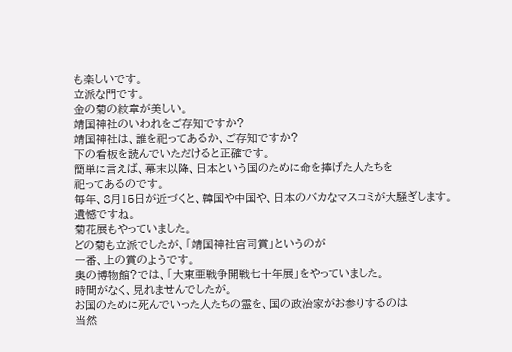も楽しいです。
立派な門です。
金の菊の紋章が美しい。
靖国神社のいわれをご存知ですか?
靖国神社は、誰を祀ってあるか、ご存知ですか?
下の看板を読んでいただけると正確です。
簡単に言えば、幕末以降、日本という国のために命を捧げた人たちを
祀ってあるのです。
毎年、8月15日が近づくと、韓国や中国や、日本のバカなマスコミが大騒ぎします。
遺憾ですね。
菊花展もやっていました。
どの菊も立派でしたが、「靖国神社宮司賞」というのが
一番、上の賞のようです。
奥の博物館?では、「大東亜戦争開戦七十年展」をやっていました。
時間がなく、見れませんでしたが。
お国のために死んでいった人たちの霊を、国の政治家がお参りするのは
当然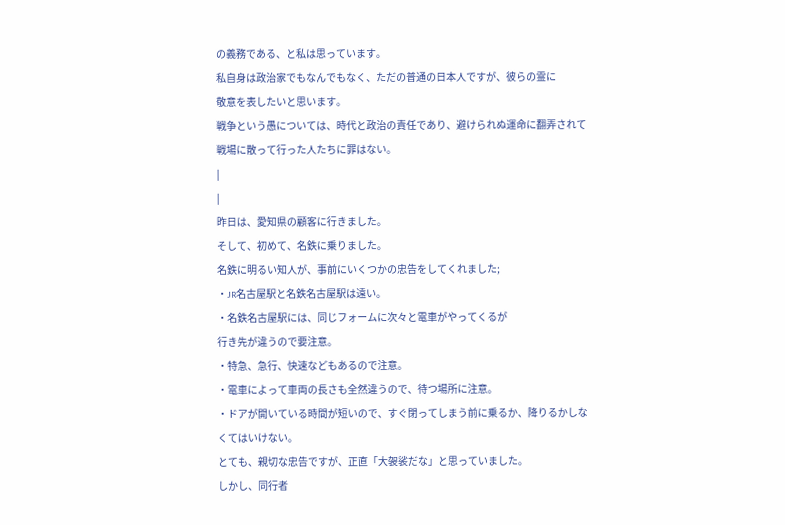の義務である、と私は思っています。
私自身は政治家でもなんでもなく、ただの普通の日本人ですが、彼らの霊に
敬意を表したいと思います。
戦争という愚については、時代と政治の責任であり、避けられぬ運命に翻弄されて
戦場に散って行った人たちに罪はない。
|
|
昨日は、愛知県の顧客に行きました。
そして、初めて、名鉄に乗りました。
名鉄に明るい知人が、事前にいくつかの忠告をしてくれました;
・JR名古屋駅と名鉄名古屋駅は遠い。
・名鉄名古屋駅には、同じフォームに次々と電車がやってくるが
行き先が違うので要注意。
・特急、急行、快速などもあるので注意。
・電車によって車両の長さも全然違うので、待つ場所に注意。
・ドアが開いている時間が短いので、すぐ閉ってしまう前に乗るか、降りるかしなくてはいけない。
とても、親切な忠告ですが、正直「大袈裟だな」と思っていました。
しかし、同行者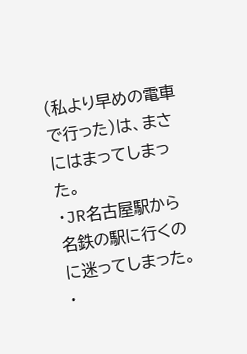(私より早めの電車で行った)は、まさにはまってしまった。
・JR名古屋駅から名鉄の駅に行くのに迷ってしまった。
・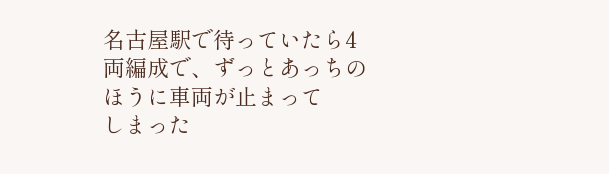名古屋駅で待っていたら4両編成で、ずっとあっちのほうに車両が止まって
しまった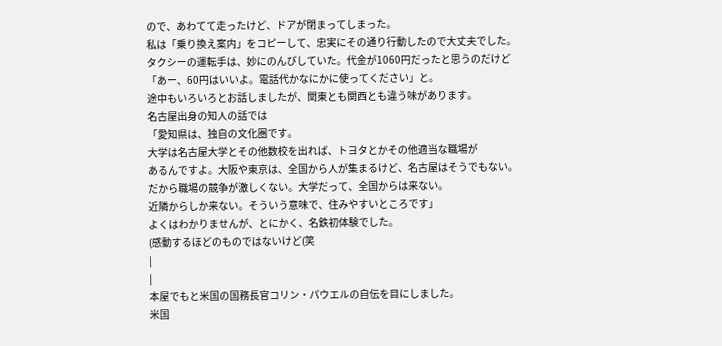ので、あわてて走ったけど、ドアが閉まってしまった。
私は「乗り換え案内」をコピーして、忠実にその通り行動したので大丈夫でした。
タクシーの運転手は、妙にのんびしていた。代金が1060円だったと思うのだけど
「あー、60円はいいよ。電話代かなにかに使ってください」と。
途中もいろいろとお話しましたが、関東とも関西とも違う味があります。
名古屋出身の知人の話では
「愛知県は、独自の文化圏です。
大学は名古屋大学とその他数校を出れば、トヨタとかその他適当な職場が
あるんですよ。大阪や東京は、全国から人が集まるけど、名古屋はそうでもない。
だから職場の競争が激しくない。大学だって、全国からは来ない。
近隣からしか来ない。そういう意味で、住みやすいところです」
よくはわかりませんが、とにかく、名鉄初体験でした。
(感動するほどのものではないけど(笑
|
|
本屋でもと米国の国務長官コリン・パウエルの自伝を目にしました。
米国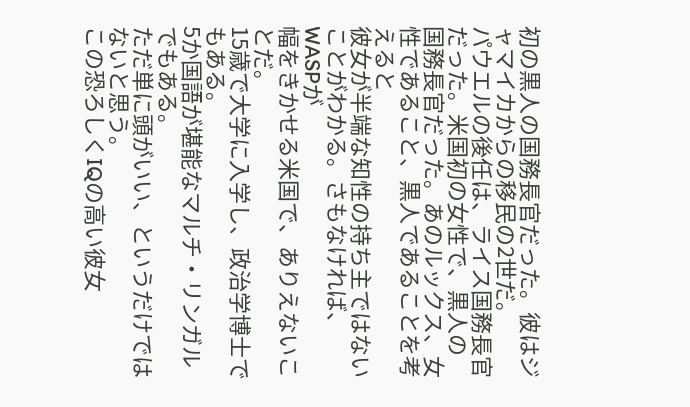初の黒人の国務長官だった。彼はジャマイカからの移民の2世だ。
パウエルの後任は、ライス国務長官だった。米国初の女性で、黒人の
国務長官だった。あのルックス、女性であること、黒人であることを考えると
彼女が半端な知性の持ち主ではないことがわかる。さもなければ、WASPが
幅をきかせる米国で、ありえないことだ。
15歳で大学に入学し、政治学博士でもある。
5か国語が堪能なマルチ・リンガルでもある。
ただ単に頭がいい、というだけではないと思う。
この恐ろしくIQの高い彼女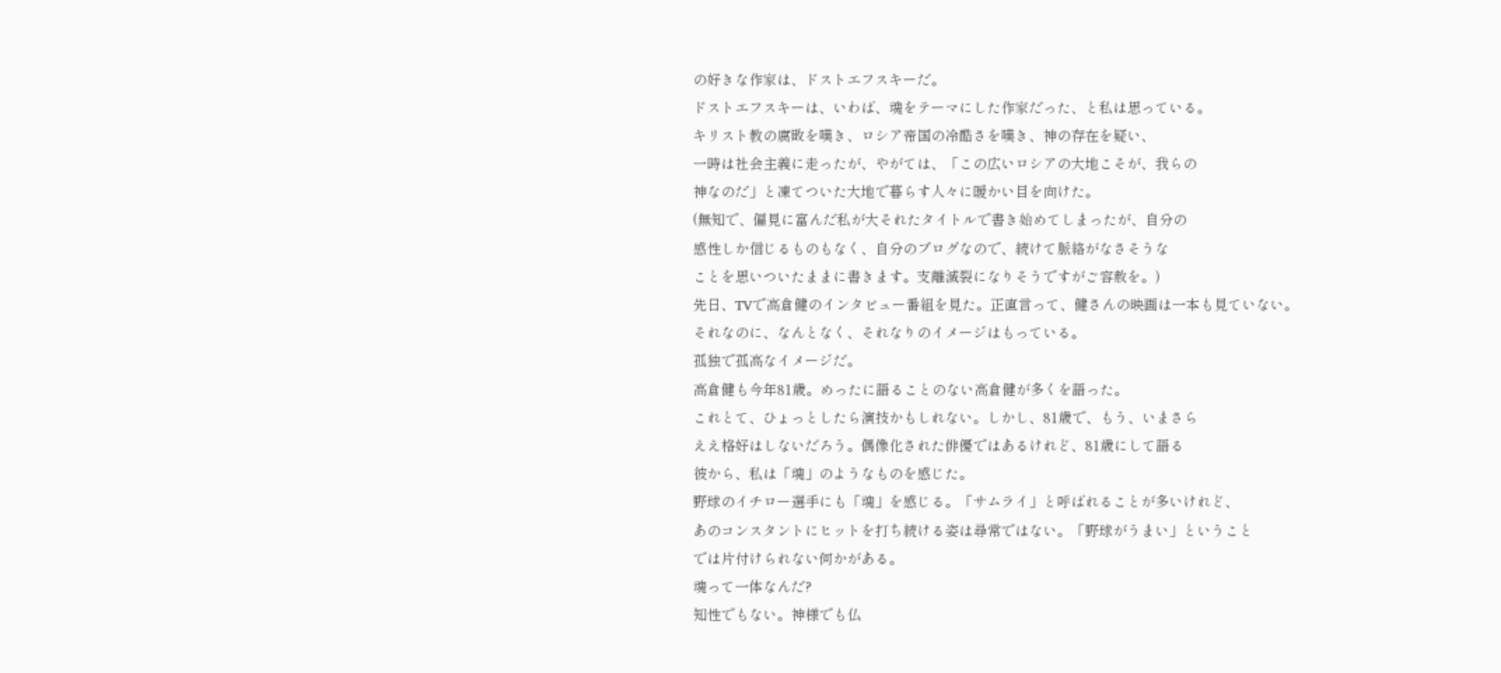の好きな作家は、ドストエフスキーだ。
ドストエフスキーは、いわば、魂をテーマにした作家だった、と私は思っている。
キリスト教の腐敗を嘆き、ロシア帝国の冷酷さを嘆き、神の存在を疑い、
一時は社会主義に走ったが、やがては、「この広いロシアの大地こそが、我らの
神なのだ」と凍てついた大地で暮らす人々に暖かい目を向けた。
(無知で、偏見に富んだ私が大それたタイトルで書き始めてしまったが、自分の
感性しか信じるものもなく、自分のブログなので、続けて脈絡がなさそうな
ことを思いついたままに書きます。支離滅裂になりそうですがご容赦を。)
先日、TVで高倉健のインタビュー番組を見た。正直言って、健さんの映画は一本も見ていない。
それなのに、なんとなく、それなりのイメージはもっている。
孤独で孤高なイメージだ。
高倉健も今年81歳。めったに語ることのない高倉健が多くを語った。
これとて、ひょっとしたら演技かもしれない。しかし、81歳で、もう、いまさら
ええ格好はしないだろう。偶像化された俳優ではあるけれど、81歳にして語る
彼から、私は「魂」のようなものを感じた。
野球のイチロー選手にも「魂」を感じる。「サムライ」と呼ばれることが多いけれど、
あのコンスタントにヒットを打ち続ける姿は尋常ではない。「野球がうまい」ということ
では片付けられない何かがある。
魂って一体なんだ?
知性でもない。神様でも仏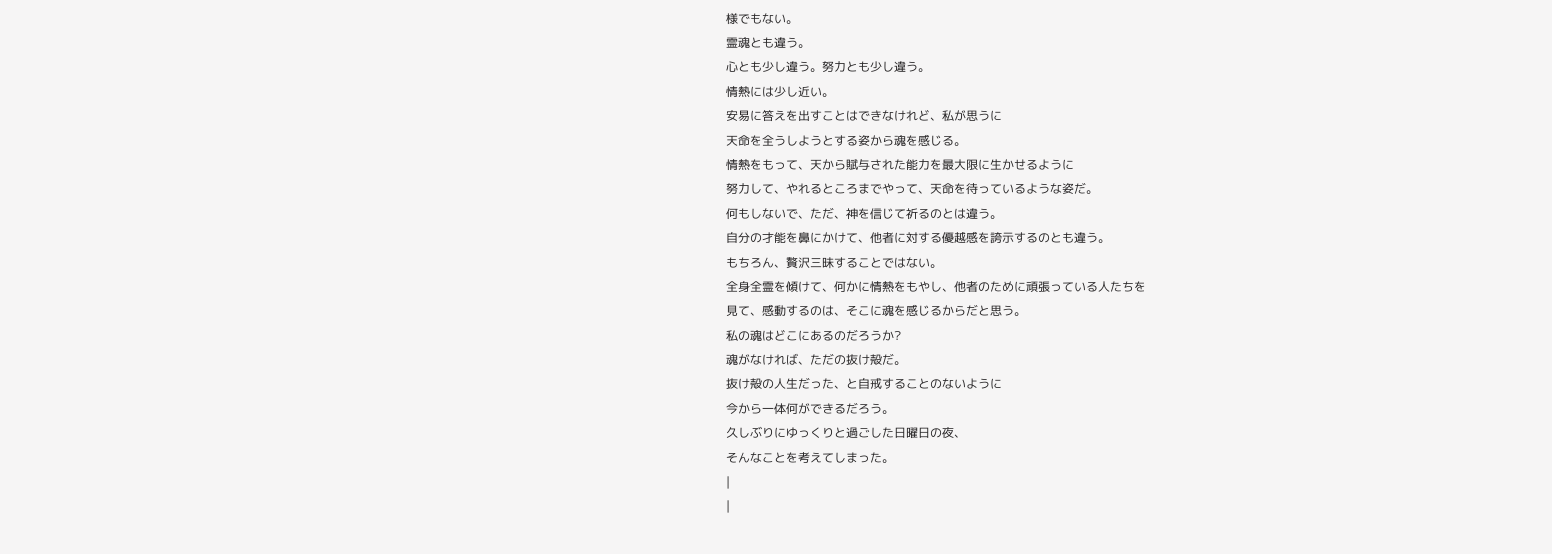様でもない。
霊魂とも違う。
心とも少し違う。努力とも少し違う。
情熱には少し近い。
安易に答えを出すことはできなけれど、私が思うに
天命を全うしようとする姿から魂を感じる。
情熱をもって、天から賦与された能力を最大限に生かせるように
努力して、やれるところまでやって、天命を待っているような姿だ。
何もしないで、ただ、神を信じて祈るのとは違う。
自分の才能を鼻にかけて、他者に対する優越感を誇示するのとも違う。
もちろん、贅沢三昧することではない。
全身全霊を傾けて、何かに情熱をもやし、他者のために頑張っている人たちを
見て、感動するのは、そこに魂を感じるからだと思う。
私の魂はどこにあるのだろうか?
魂がなければ、ただの抜け殻だ。
抜け殻の人生だった、と自戒することのないように
今から一体何ができるだろう。
久しぶりにゆっくりと過ごした日曜日の夜、
そんなことを考えてしまった。
|
|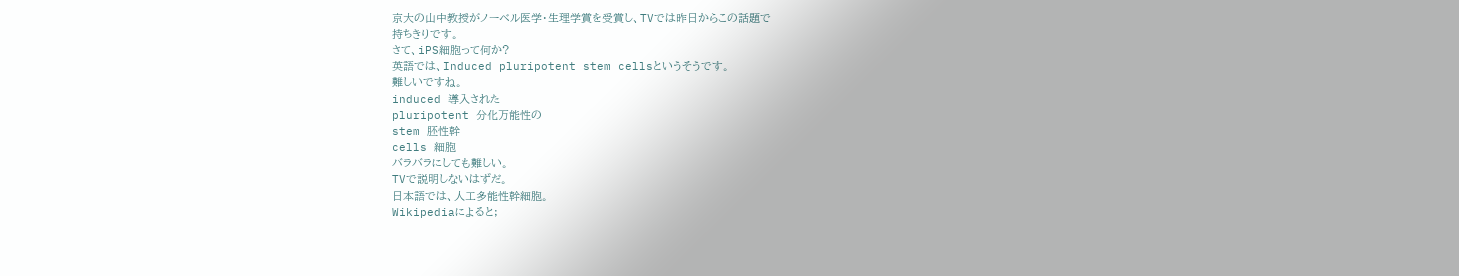京大の山中教授がノーベル医学・生理学賞を受賞し、TVでは昨日からこの話題で
持ちきりです。
さて、iPS細胞って何か?
英語では、Induced pluripotent stem cellsというそうです。
難しいですね。
induced 導入された
pluripotent 分化万能性の
stem 胚性幹
cells 細胞
バラバラにしても難しい。
TVで説明しないはずだ。
日本語では、人工多能性幹細胞。
Wikipediaによると;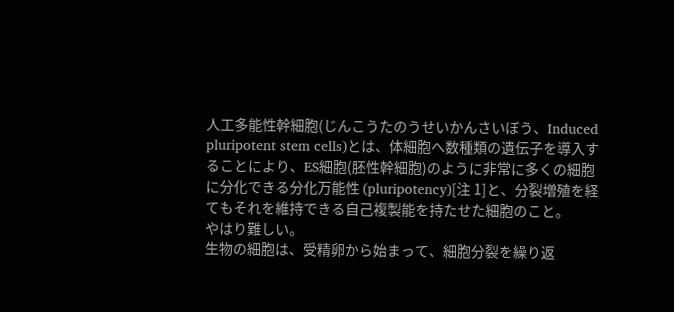人工多能性幹細胞(じんこうたのうせいかんさいぼう、Induced pluripotent stem cells)とは、体細胞へ数種類の遺伝子を導入することにより、ES細胞(胚性幹細胞)のように非常に多くの細胞に分化できる分化万能性 (pluripotency)[注 1]と、分裂増殖を経てもそれを維持できる自己複製能を持たせた細胞のこと。
やはり難しい。
生物の細胞は、受精卵から始まって、細胞分裂を繰り返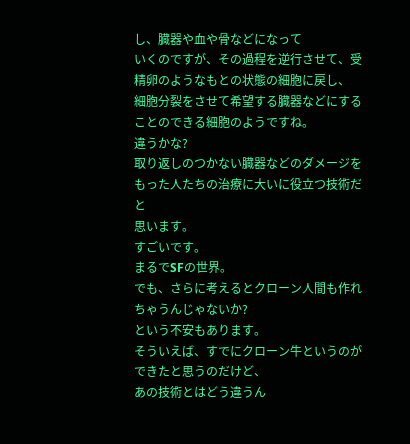し、臓器や血や骨などになって
いくのですが、その過程を逆行させて、受精卵のようなもとの状態の細胞に戻し、
細胞分裂をさせて希望する臓器などにすることのできる細胞のようですね。
違うかな?
取り返しのつかない臓器などのダメージをもった人たちの治療に大いに役立つ技術だと
思います。
すごいです。
まるでSFの世界。
でも、さらに考えるとクローン人間も作れちゃうんじゃないか?
という不安もあります。
そういえば、すでにクローン牛というのができたと思うのだけど、
あの技術とはどう違うん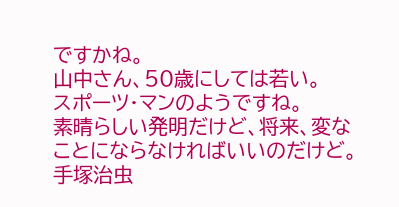ですかね。
山中さん、50歳にしては若い。
スポーツ・マンのようですね。
素晴らしい発明だけど、将来、変なことにならなければいいのだけど。
手塚治虫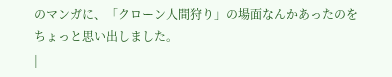のマンガに、「クローン人間狩り」の場面なんかあったのを
ちょっと思い出しました。
|